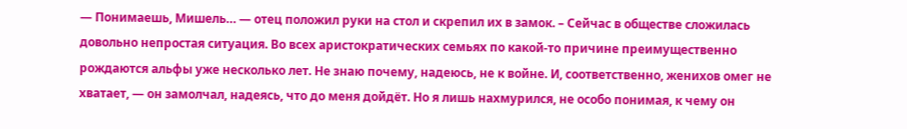— Понимаешь, Мишель… — отец положил руки на стол и скрепил их в замок. – Сейчас в обществе сложилась довольно непростая ситуация. Во всех аристократических семьях по какой-то причине преимущественно рождаются альфы уже несколько лет. Не знаю почему, надеюсь, не к войне. И, соответственно, женихов омег не хватает, — он замолчал, надеясь, что до меня дойдёт. Но я лишь нахмурился, не особо понимая, к чему он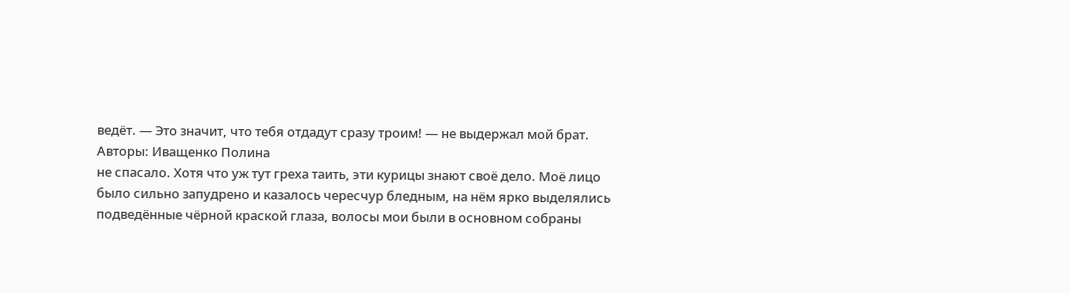ведёт. — Это значит, что тебя отдадут сразу троим! — не выдержал мой брат.
Авторы: Иващенко Полина
не спасало. Хотя что уж тут греха таить, эти курицы знают своё дело. Моё лицо было сильно запудрено и казалось чересчур бледным, на нём ярко выделялись подведённые чёрной краской глаза, волосы мои были в основном собраны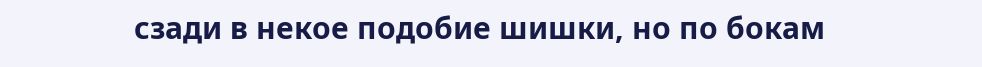сзади в некое подобие шишки, но по бокам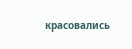красовались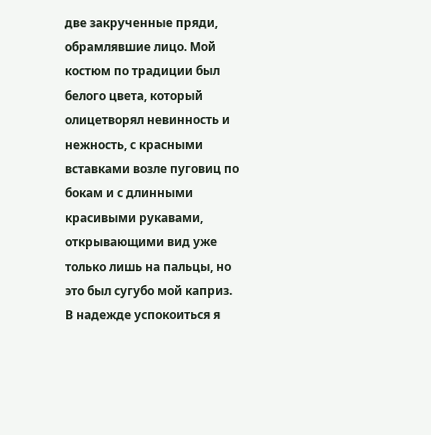две закрученные пряди, обрамлявшие лицо. Мой костюм по традиции был белого цвета, который олицетворял невинность и нежность, с красными вставками возле пуговиц по бокам и с длинными красивыми рукавами, открывающими вид уже только лишь на пальцы, но это был сугубо мой каприз.
В надежде успокоиться я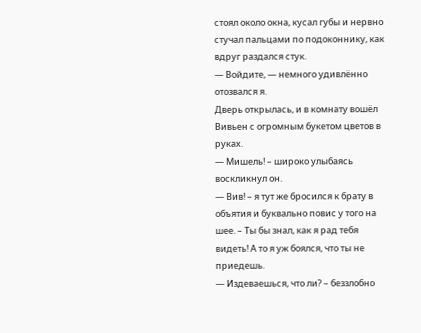стоял около окна, кусал губы и нервно стучал пальцами по подоконнику, как вдруг раздался стук.
— Войдите, — немного удивлённо отозвался я.
Дверь открылась, и в комнату вошёл Вивьен с огромным букетом цветов в руках.
— Мишель! – широко улыбаясь воскликнул он.
— Вив! – я тут же бросился к брату в объятия и буквально повис у того на шее. – Ты бы знал, как я рад тебя видеть! А то я уж боялся, что ты не приедешь.
— Издеваешься, что ли? – беззлобно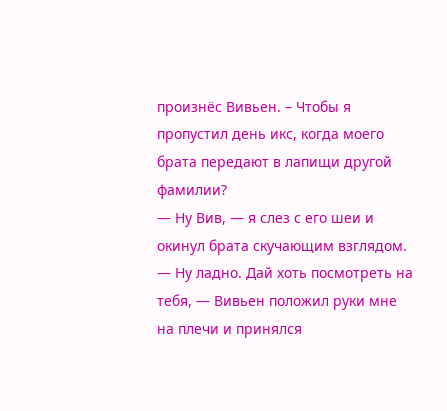произнёс Вивьен. – Чтобы я пропустил день икс, когда моего брата передают в лапищи другой фамилии?
— Ну Вив, — я слез с его шеи и окинул брата скучающим взглядом.
— Ну ладно. Дай хоть посмотреть на тебя, — Вивьен положил руки мне на плечи и принялся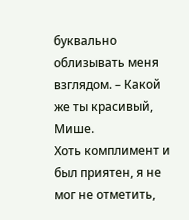буквально облизывать меня взглядом. – Какой же ты красивый, Мише.
Хоть комплимент и был приятен, я не мог не отметить,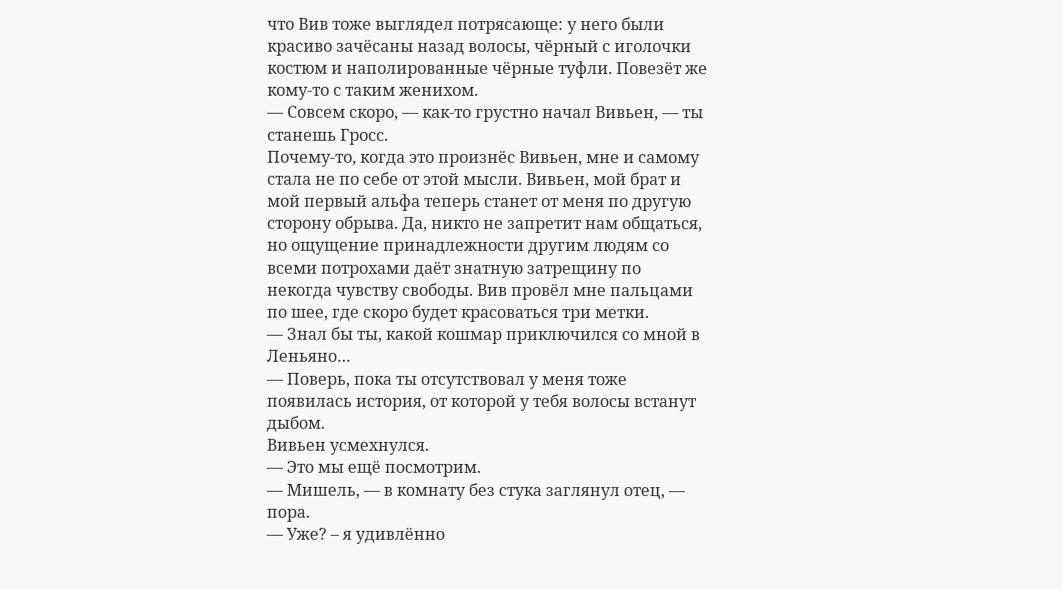что Вив тоже выглядел потрясающе: у него были красиво зачёсаны назад волосы, чёрный с иголочки костюм и наполированные чёрные туфли. Повезёт же кому-то с таким женихом.
— Совсем скоро, — как-то грустно начал Вивьен, — ты станешь Гросс.
Почему-то, когда это произнёс Вивьен, мне и самому стала не по себе от этой мысли. Вивьен, мой брат и мой первый альфа теперь станет от меня по другую сторону обрыва. Да, никто не запретит нам общаться, но ощущение принадлежности другим людям со всеми потрохами даёт знатную затрещину по некогда чувству свободы. Вив провёл мне пальцами по шее, где скоро будет красоваться три метки.
— Знал бы ты, какой кошмар приключился со мной в Леньяно…
— Поверь, пока ты отсутствовал у меня тоже появилась история, от которой у тебя волосы встанут дыбом.
Вивьен усмехнулся.
— Это мы ещё посмотрим.
— Мишель, — в комнату без стука заглянул отец, — пора.
— Уже? – я удивлённо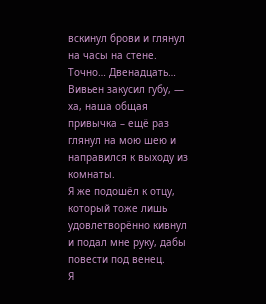вскинул брови и глянул на часы на стене. Точно… Двенадцать…
Вивьен закусил губу, — ха, наша общая привычка – ещё раз глянул на мою шею и направился к выходу из комнаты.
Я же подошёл к отцу, который тоже лишь удовлетворённо кивнул и подал мне руку, дабы повести под венец.
Я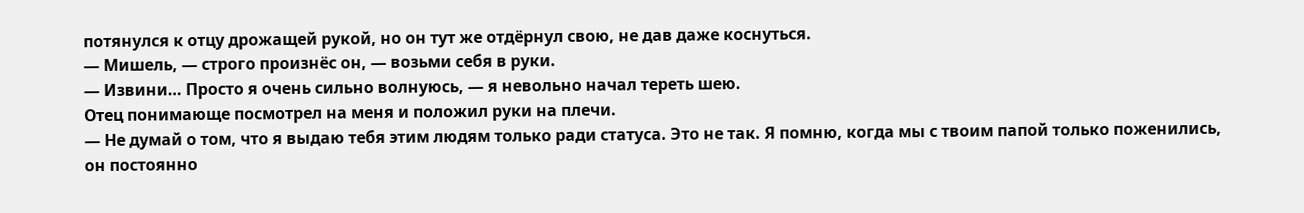потянулся к отцу дрожащей рукой, но он тут же отдёрнул свою, не дав даже коснуться.
— Мишель, — строго произнёс он, — возьми себя в руки.
— Извини… Просто я очень сильно волнуюсь, — я невольно начал тереть шею.
Отец понимающе посмотрел на меня и положил руки на плечи.
— Не думай о том, что я выдаю тебя этим людям только ради статуса. Это не так. Я помню, когда мы с твоим папой только поженились, он постоянно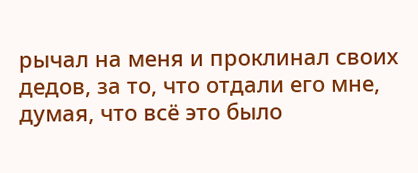рычал на меня и проклинал своих дедов, за то, что отдали его мне, думая, что всё это было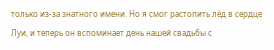только из-за знатного имени. Но я смог растопить лёд в сердце Луи, и теперь он вспоминает день нашей свадьбы с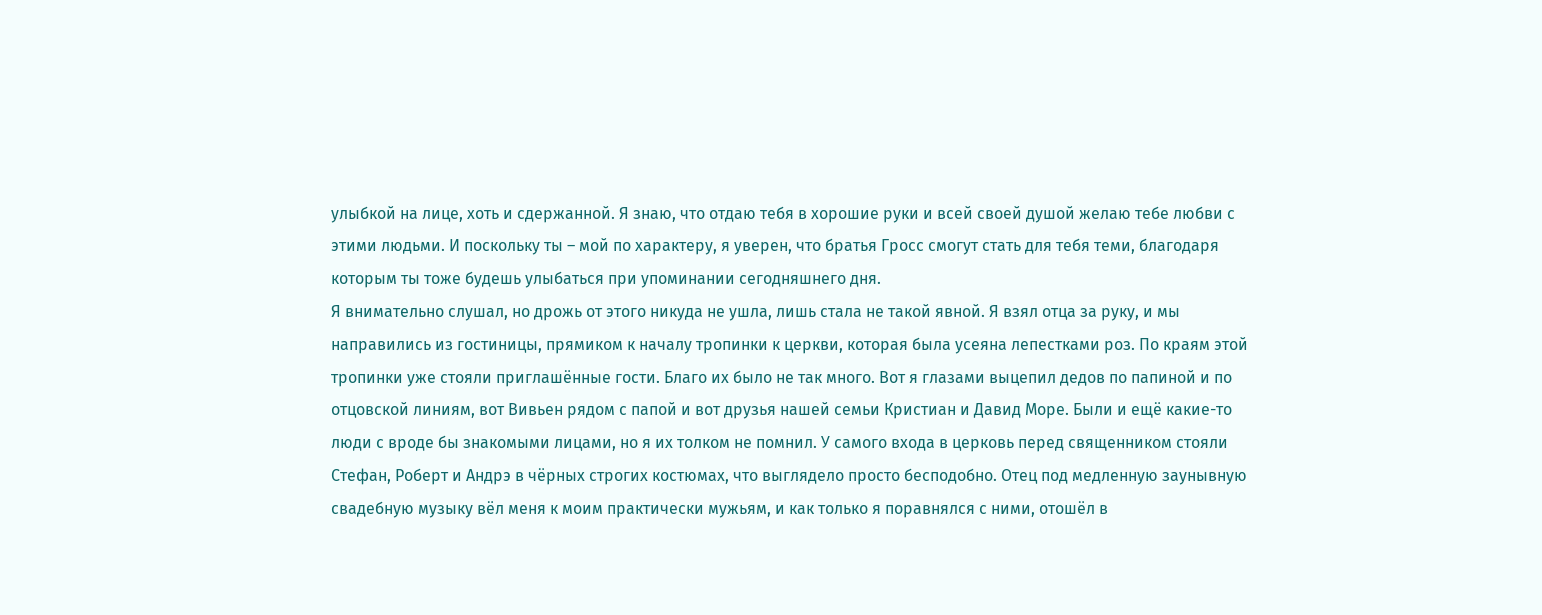улыбкой на лице, хоть и сдержанной. Я знаю, что отдаю тебя в хорошие руки и всей своей душой желаю тебе любви с этими людьми. И поскольку ты – мой по характеру, я уверен, что братья Гросс смогут стать для тебя теми, благодаря которым ты тоже будешь улыбаться при упоминании сегодняшнего дня.
Я внимательно слушал, но дрожь от этого никуда не ушла, лишь стала не такой явной. Я взял отца за руку, и мы направились из гостиницы, прямиком к началу тропинки к церкви, которая была усеяна лепестками роз. По краям этой тропинки уже стояли приглашённые гости. Благо их было не так много. Вот я глазами выцепил дедов по папиной и по отцовской линиям, вот Вивьен рядом с папой и вот друзья нашей семьи Кристиан и Давид Море. Были и ещё какие-то люди с вроде бы знакомыми лицами, но я их толком не помнил. У самого входа в церковь перед священником стояли Стефан, Роберт и Андрэ в чёрных строгих костюмах, что выглядело просто бесподобно. Отец под медленную заунывную свадебную музыку вёл меня к моим практически мужьям, и как только я поравнялся с ними, отошёл в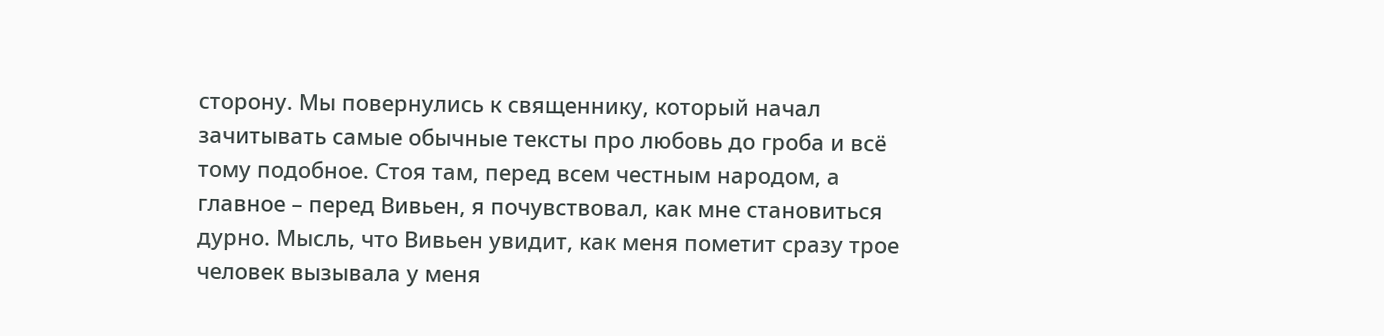сторону. Мы повернулись к священнику, который начал зачитывать самые обычные тексты про любовь до гроба и всё тому подобное. Стоя там, перед всем честным народом, а главное – перед Вивьен, я почувствовал, как мне становиться дурно. Мысль, что Вивьен увидит, как меня пометит сразу трое человек вызывала у меня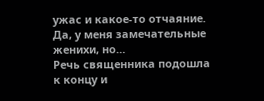ужас и какое-то отчаяние. Да, у меня замечательные женихи, но…
Речь священника подошла к концу и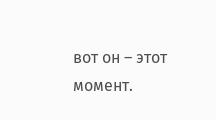вот он – этот момент.